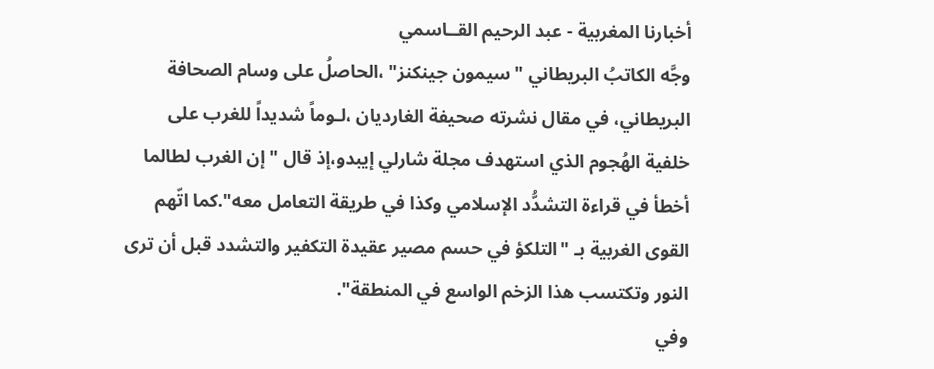أخبارنا المغربية - عبد الرحيم القــاسمي
وجَّه الكاتبُ البريطاني "سيمون جينكنز" ،الحاصلُ على وسام الصحافة البريطاني، في مقال نشرته صحيفة الغارديان ،لـوماً شديداً للغرب على خلفية الهُجوم الذي استهدف مجلة شارلي إيبدو،إذ قال "إن الغرب لطالما أخطأ في قراءة التشدُّد الإسلامي وكذا في طريقة التعامل معه".كما اتّهم القوى الغربية بـ "التلكؤ في حسم مصير عقيدة التكفير والتشدد قبل أن ترى النور وتكتسب هذا الزخم الواسع في المنطقة".
وفي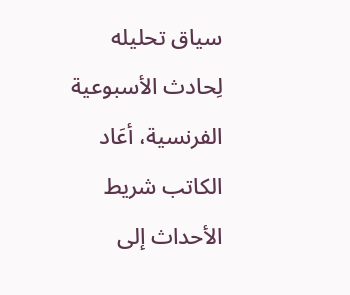سياق تحليله لِحادث الأسبوعية الفرنسية، أعَاد الكاتب شريط الأحداث إلى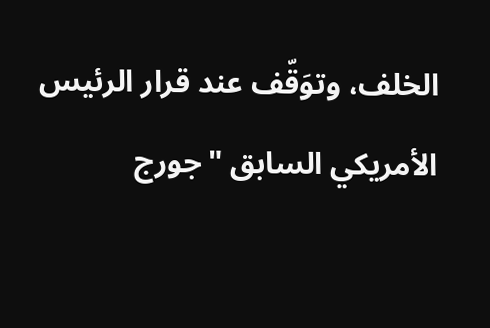الخلف، وتوَقّف عند قرار الرئيس الأمريكي السابق "جورج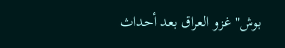بوش" غزو العراق بعد أحداث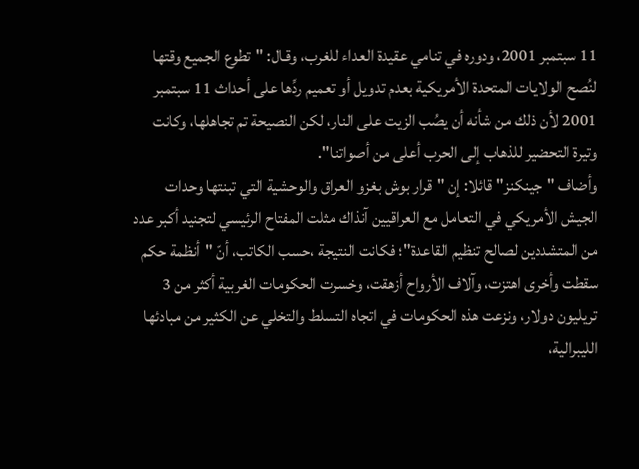11 سبتمبر 2001، ودوره في تنامي عقيدة العداء للغرب، وقـال: "تطوع الجميع وقتها لنُصح الولايات المتحدة الأمريكية بعدم تدويل أو تعميم ردِّها على أحداث 11 سبتمبر 2001 لأن ذلك من شأنه أن يصُب الزيت على النار، لكن النصيحة تم تجاهلها، وكانت وتيرة التحضير للذهاب إلى الحرب أعلى من أصواتنا".
وأضاف "جينكنز" قائلا: إن "قرار بوش بغزو العراق والوحشية التي تبنتها وحدات الجيش الأمريكي في التعامل مع العراقيين آنذاك مثلت المفتاح الرئيسي لتجنيد أكبر عدد من المتشددين لصالح تنظيم القاعدة"؛ فكانت النتيجة ،حسب الكاتب، أنّ "أنظمة حكم سقطت وأخرى اهتزت، وآلاف الأرواح أزهقت، وخسرت الحكومات الغربية أكثر من 3 تريليون دولار، ونزعت هذه الحكومات في اتجاه التسلط والتخلي عن الكثير من مبادئها الليبرالية،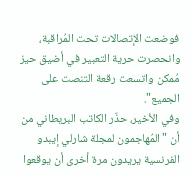فوضعت الإتصالات تحت المُراقبة، وانحصرت حرية التعبير في أضيق حيز مُمكن واتسعت رقعة التنصت على الجميع".
وفي الأخير، حذّر الكاتب البريطاني من أن "المُهاجمون لمجلة شارلي إيبدو الفرنسية يريدون مرة أخرى أن يوقعوا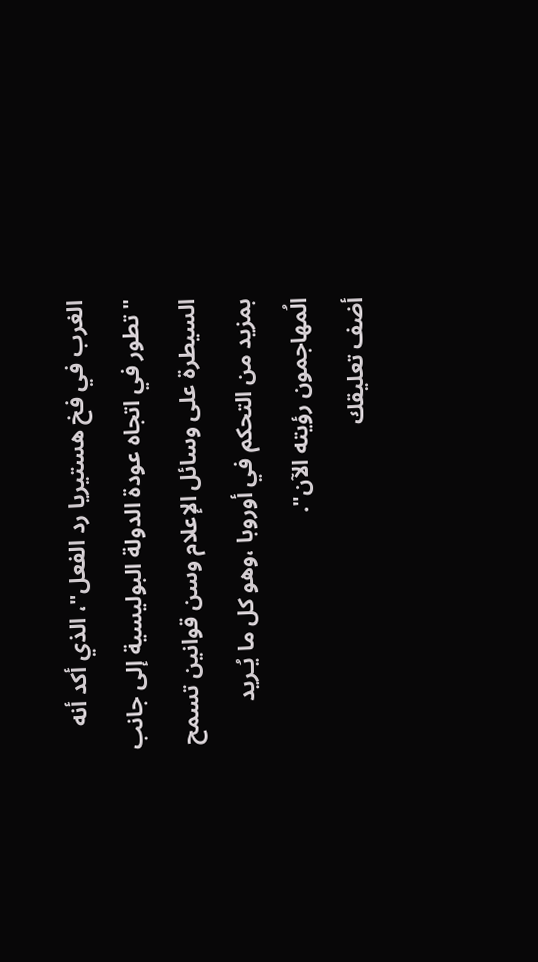الغرب في فخ هستيريا رد الفعل"، الذي أكد أنه "تطور في اتجاه عودة الدولة البوليسية إلى جانب السيطرة على وسائل الإعلام وسن قوانين تسمح بمزيد من التحكم في أوروبا ،وهو كل ما يُـريد الُمهاجمون رؤيته الآن".
أضف تعليقك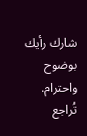شارك رأيك بوضوح واحترام. تُراجع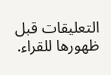التعليقات قبل ظهورها للقراء.